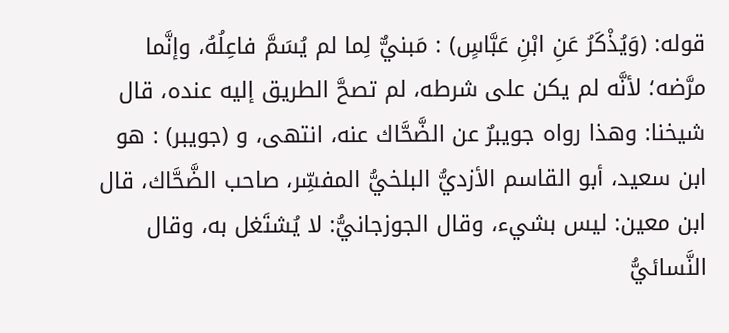قوله: (وَيُذْكَرُ عَنِ ابْنِ عَبَّاسٍ) : مَبنيٌّ لِما لم يُسَمَّ فاعِلُهُ، وإنَّما مرَّضه؛ لأنَّه لم يكن على شرطه، لم تصحَّ الطريق إليه عنده، قال شيخنا: وهذا رواه جويبرٌ عن الضَّحَّاك عنه، انتهى، و (جويبر) : هو ابن سعيد، أبو القاسم الأزديُّ البلخيُّ المفسِّر، صاحب الضَّحَّاك، قال ابن معين: ليس بشيء، وقال الجوزجانيُّ: لا يُشتَغل به، وقال النَّسائيُّ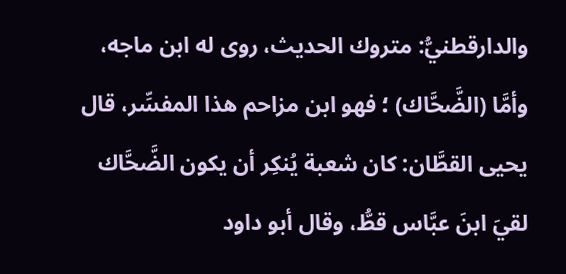والدارقطنيُّ: متروك الحديث، روى له ابن ماجه، وأمَّا (الضَّحَّاك) ؛ فهو ابن مزاحم هذا المفسِّر، قال يحيى القطَّان: كان شعبة يُنكِر أن يكون الضَّحَّاك لقيَ ابنَ عبَّاس قطُّ، وقال أبو داود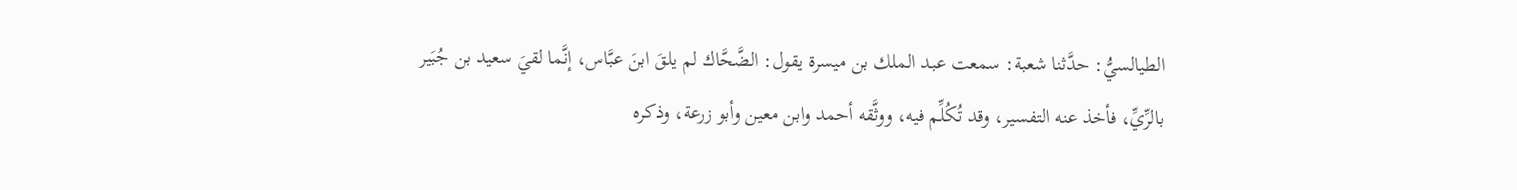الطيالسيُّ: حدَّثنا شعبة: سمعت عبد الملك بن ميسرة يقول: الضَّحَّاك لم يلقَ ابنَ عبَّاس، إنَّما لقيَ سعيد بن جُبَير بالرِّيِّ، فأخذ عنه التفسير، وقد تُكُلِّم فيه، ووثَّقه أحمد وابن معين وأبو زرعة، وذكره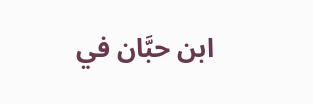ابن حبَّان في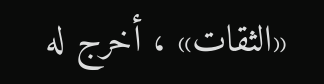«الثقات» ، أخرج له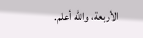الأربعة، والله أعلم.